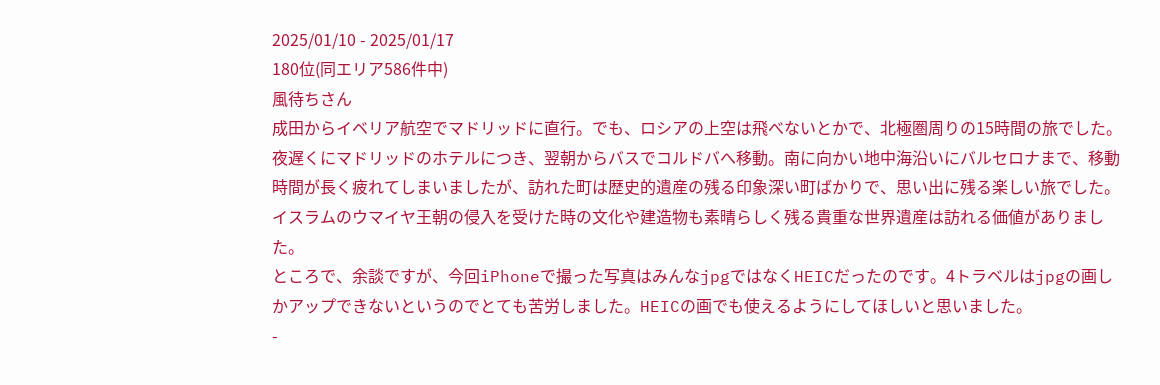2025/01/10 - 2025/01/17
180位(同エリア586件中)
風待ちさん
成田からイベリア航空でマドリッドに直行。でも、ロシアの上空は飛べないとかで、北極圏周りの15時間の旅でした。夜遅くにマドリッドのホテルにつき、翌朝からバスでコルドバへ移動。南に向かい地中海沿いにバルセロナまで、移動時間が長く疲れてしまいましたが、訪れた町は歴史的遺産の残る印象深い町ばかりで、思い出に残る楽しい旅でした。
イスラムのウマイヤ王朝の侵入を受けた時の文化や建造物も素晴らしく残る貴重な世界遺産は訪れる価値がありました。
ところで、余談ですが、今回iPhoneで撮った写真はみんなjpgではなくHEICだったのです。4トラベルはjpgの画しかアップできないというのでとても苦労しました。HEICの画でも使えるようにしてほしいと思いました。
-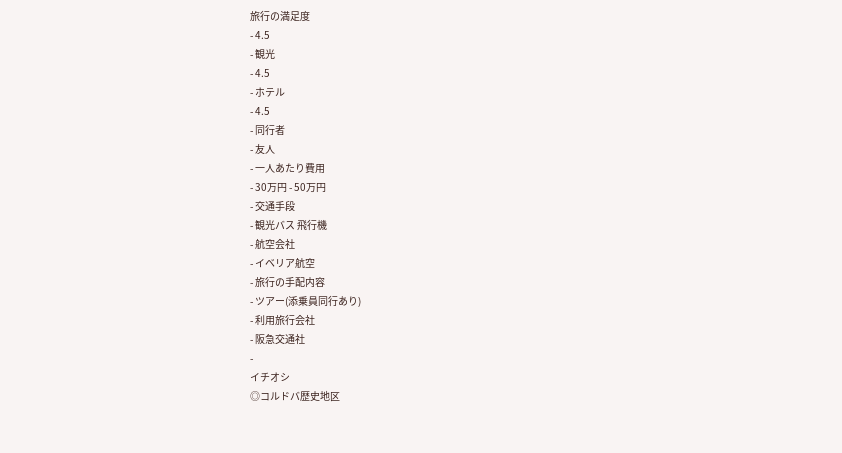旅行の満足度
- 4.5
- 観光
- 4.5
- ホテル
- 4.5
- 同行者
- 友人
- 一人あたり費用
- 30万円 - 50万円
- 交通手段
- 観光バス 飛行機
- 航空会社
- イベリア航空
- 旅行の手配内容
- ツアー(添乗員同行あり)
- 利用旅行会社
- 阪急交通社
-
イチオシ
◎コルドバ歴史地区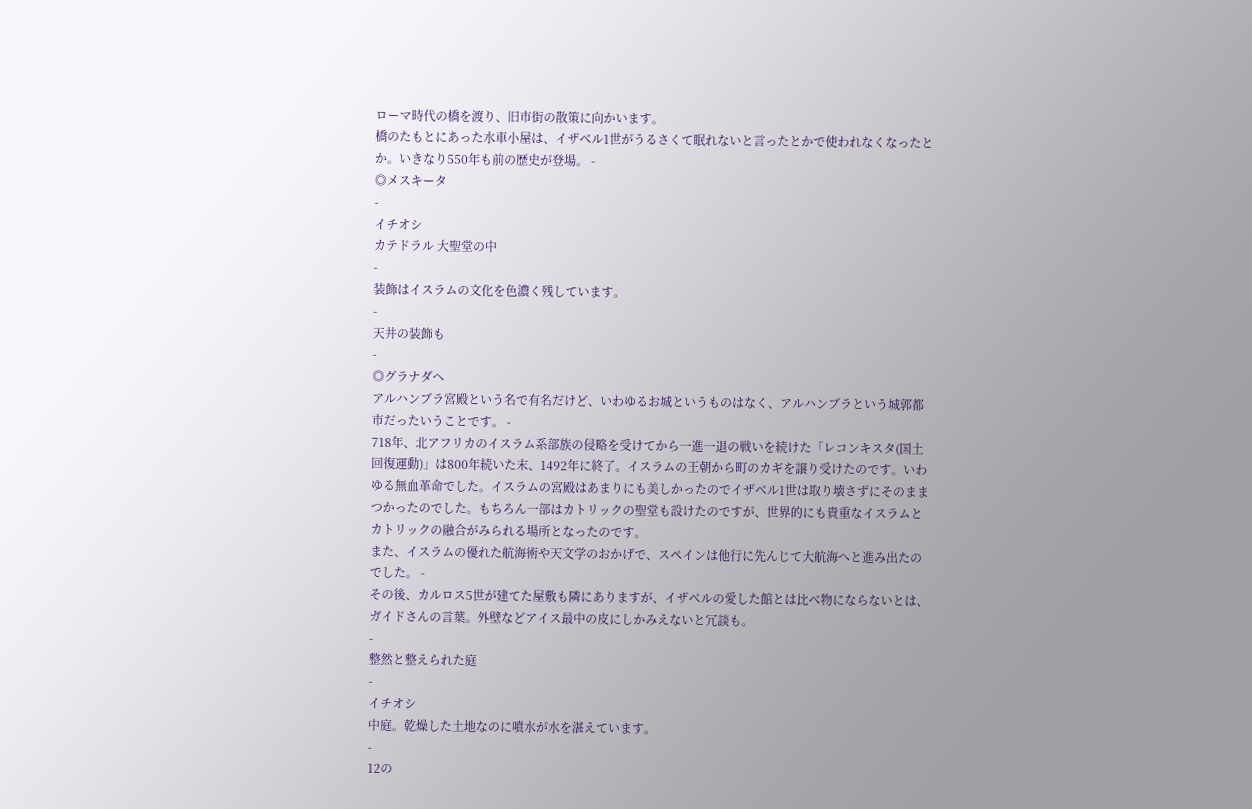ローマ時代の橋を渡り、旧市街の散策に向かいます。
橋のたもとにあった水車小屋は、イザべル1世がうるさくて眠れないと言ったとかで使われなくなったとか。いきなり550年も前の歴史が登場。 -
◎メスキータ
-
イチオシ
カテドラル 大聖堂の中
-
装飾はイスラムの文化を色濃く残しています。
-
天井の装飾も
-
◎グラナダへ
アルハンブラ宮殿という名で有名だけど、いわゆるお城というものはなく、アルハンブラという城郭都市だったいうことです。 -
718年、北アフリカのイスラム系部族の侵略を受けてから一進一退の戦いを続けた「レコンキスタ(国土回復運動)」は800年続いた末、1492年に終了。イスラムの王朝から町のカギを譲り受けたのです。いわゆる無血革命でした。イスラムの宮殿はあまりにも美しかったのでイザベル1世は取り壊さずにそのままつかったのでした。もちろん一部はカトリックの聖堂も設けたのですが、世界的にも貴重なイスラムとカトリックの融合がみられる場所となったのです。
また、イスラムの優れた航海術や天文学のおかげで、スペインは他行に先んじて大航海へと進み出たのでした。 -
その後、カルロス5世が建てた屋敷も隣にありますが、イザベルの愛した館とは比べ物にならないとは、ガイドさんの言葉。外壁などアイス最中の皮にしかみえないと冗談も。
-
整然と整えられた庭
-
イチオシ
中庭。乾燥した土地なのに噴水が水を湛えています。
-
12の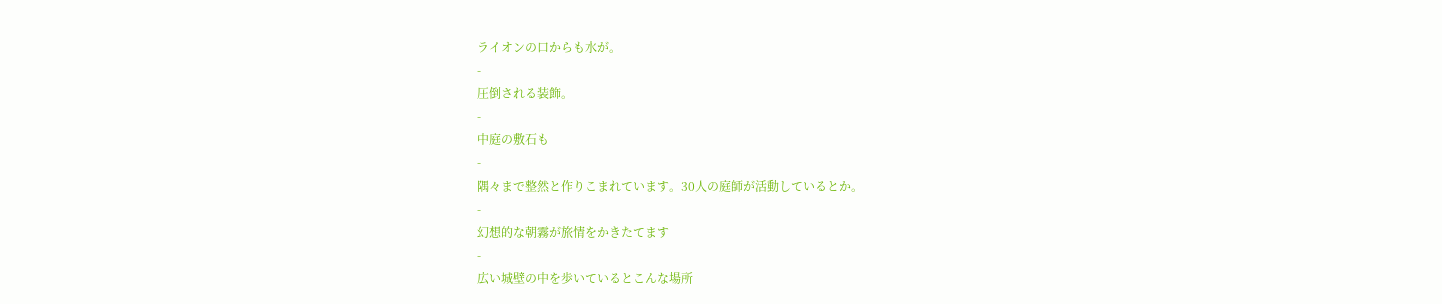ライオンの口からも水が。
-
圧倒される装飾。
-
中庭の敷石も
-
隅々まで整然と作りこまれています。30人の庭師が活動しているとか。
-
幻想的な朝霧が旅情をかきたてます
-
広い城壁の中を歩いているとこんな場所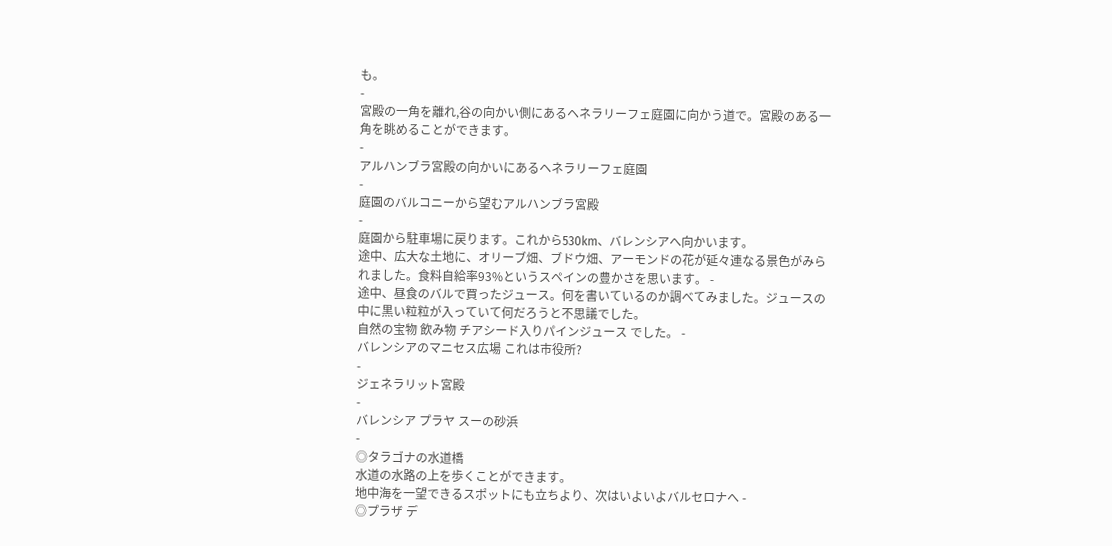も。
-
宮殿の一角を離れ,谷の向かい側にあるヘネラリーフェ庭園に向かう道で。宮殿のある一角を眺めることができます。
-
アルハンブラ宮殿の向かいにあるヘネラリーフェ庭園
-
庭園のバルコニーから望むアルハンブラ宮殿
-
庭園から駐車場に戻ります。これから530km、バレンシアへ向かいます。
途中、広大な土地に、オリーブ畑、ブドウ畑、アーモンドの花が延々連なる景色がみられました。食料自給率93%というスペインの豊かさを思います。 -
途中、昼食のバルで買ったジュース。何を書いているのか調べてみました。ジュースの中に黒い粒粒が入っていて何だろうと不思議でした。
自然の宝物 飲み物 チアシード入りパインジュース でした。 -
バレンシアのマニセス広場 これは市役所?
-
ジェネラリット宮殿
-
バレンシア プラヤ スーの砂浜
-
◎タラゴナの水道橋
水道の水路の上を歩くことができます。
地中海を一望できるスポットにも立ちより、次はいよいよバルセロナへ -
◎プラザ デ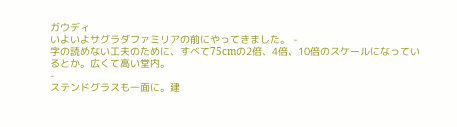ガウディ
いよいよサグラダファミリアの前にやってきました。 -
字の読めない工夫のために、すべて75cmの2倍、4倍、10倍のスケールになっているとか。広くて高い堂内。
-
ステンドグラスも一面に。建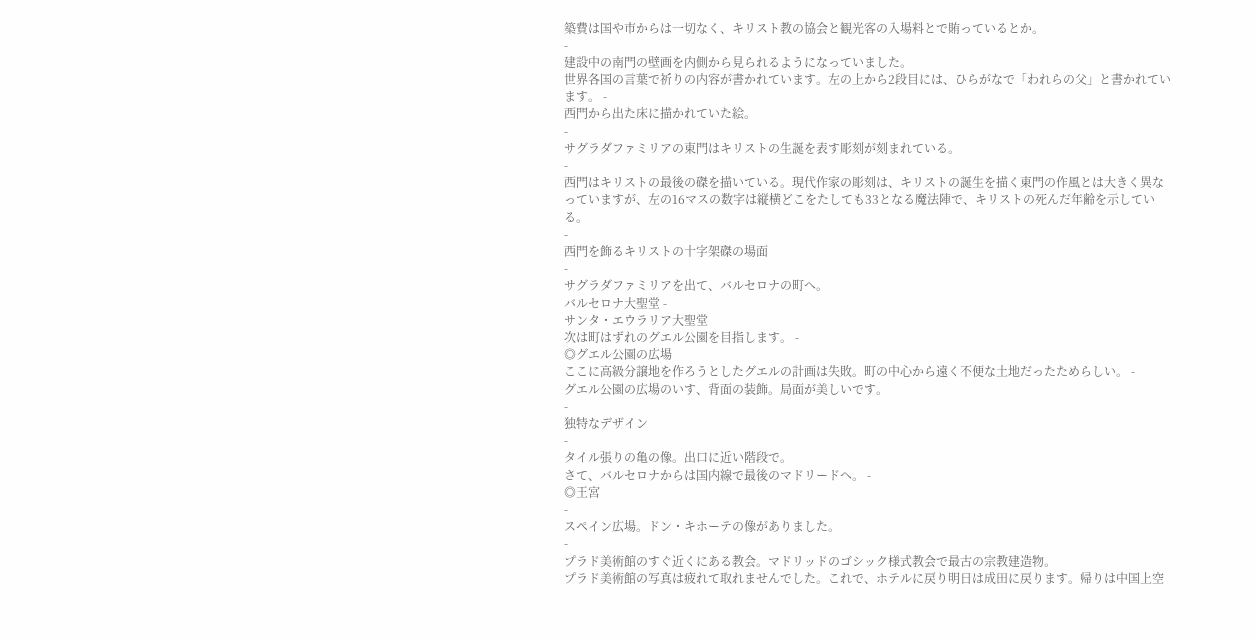築費は国や市からは一切なく、キリスト教の協会と観光客の入場料とで賄っているとか。
-
建設中の南門の壁画を内側から見られるようになっていました。
世界各国の言葉で祈りの内容が書かれています。左の上から2段目には、ひらがなで「われらの父」と書かれています。 -
西門から出た床に描かれていた絵。
-
サグラダファミリアの東門はキリストの生誕を表す彫刻が刻まれている。
-
西門はキリストの最後の磔を描いている。現代作家の彫刻は、キリストの誕生を描く東門の作風とは大きく異なっていますが、左の16マスの数字は縦横どこをたしても33となる魔法陣で、キリストの死んだ年齢を示している。
-
西門を飾るキリストの十字架磔の場面
-
サグラダファミリアを出て、バルセロナの町へ。
バルセロナ大聖堂 -
サンタ・エウラリア大聖堂
次は町はずれのグエル公園を目指します。 -
◎グエル公園の広場
ここに高級分譲地を作ろうとしたグエルの計画は失敗。町の中心から遠く不便な土地だったためらしい。 -
グエル公園の広場のいす、背面の装飾。局面が美しいです。
-
独特なデザイン
-
タイル張りの亀の像。出口に近い階段で。
さて、バルセロナからは国内線で最後のマドリードへ。 -
◎王宮
-
スペイン広場。ドン・キホーテの像がありました。
-
プラド美術館のすぐ近くにある教会。マドリッドのゴシック様式教会で最古の宗教建造物。
プラド美術館の写真は疲れて取れませんでした。これで、ホテルに戻り明日は成田に戻ります。帰りは中国上空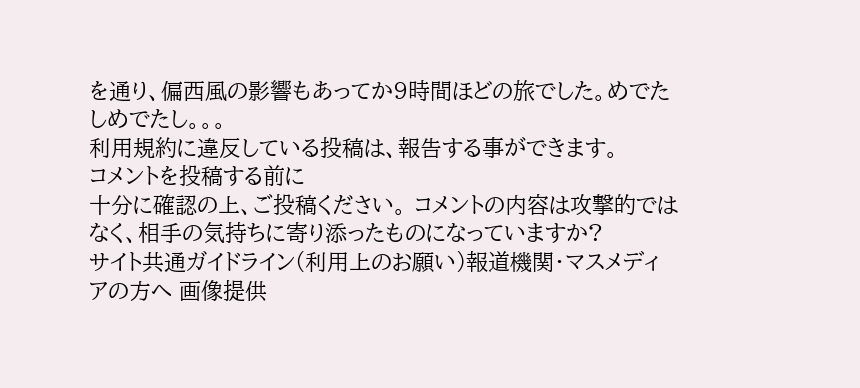を通り、偏西風の影響もあってか9時間ほどの旅でした。めでたしめでたし。。。
利用規約に違反している投稿は、報告する事ができます。
コメントを投稿する前に
十分に確認の上、ご投稿ください。 コメントの内容は攻撃的ではなく、相手の気持ちに寄り添ったものになっていますか?
サイト共通ガイドライン(利用上のお願い)報道機関・マスメディアの方へ 画像提供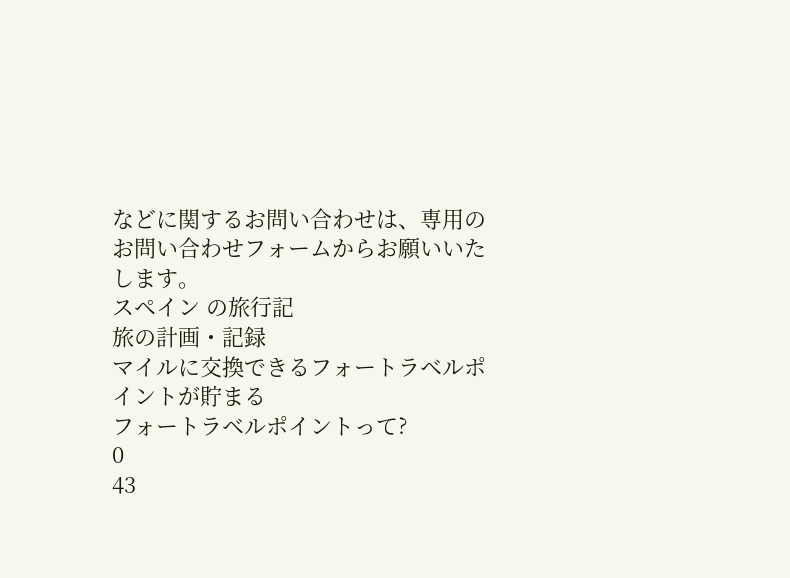などに関するお問い合わせは、専用のお問い合わせフォームからお願いいたします。
スペイン の旅行記
旅の計画・記録
マイルに交換できるフォートラベルポイントが貯まる
フォートラベルポイントって?
0
43